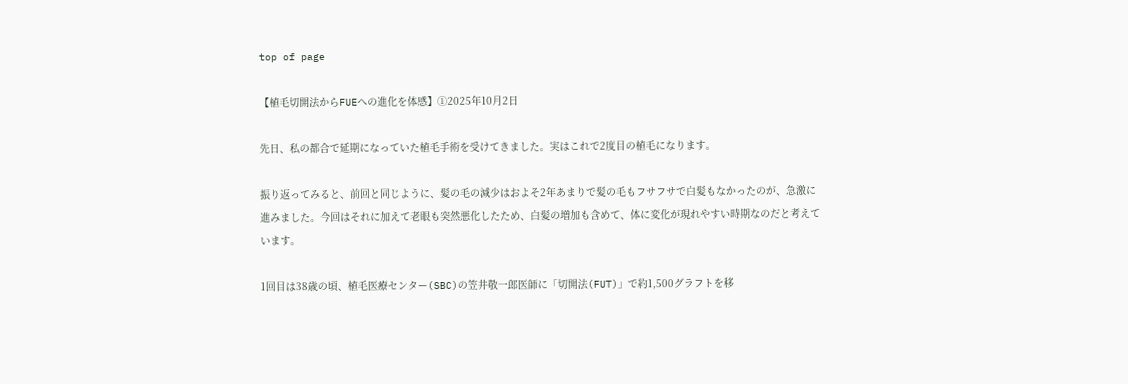top of page

【植毛切開法からFUEへの進化を体感】①2025年10月2日

先日、私の都合で延期になっていた植毛手術を受けてきました。実はこれで2度目の植毛になります。

振り返ってみると、前回と同じように、髪の毛の減少はおよそ2年あまりで髪の毛もフサフサで白髪もなかったのが、急激に進みました。今回はそれに加えて老眼も突然悪化したため、白髪の増加も含めて、体に変化が現れやすい時期なのだと考えています。

1回目は38歳の頃、植毛医療センター(SBC)の笠井敬一郎医師に「切開法(FUT)」で約1,500グラフトを移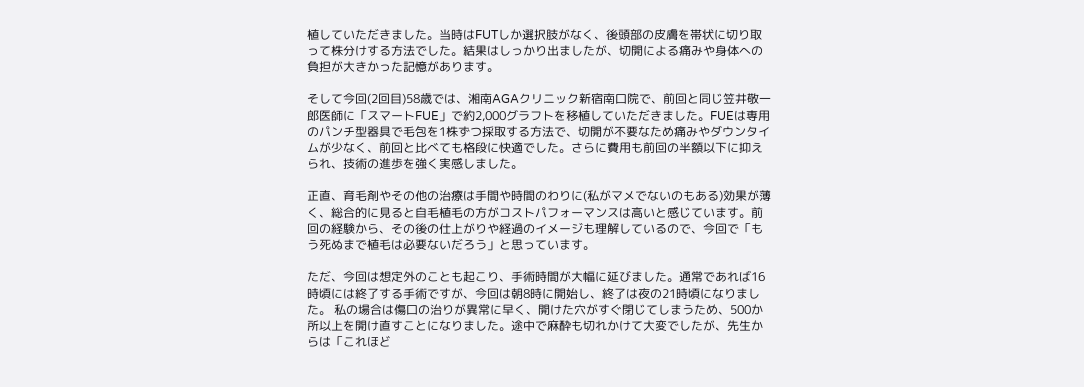植していただきました。当時はFUTしか選択肢がなく、後頭部の皮膚を帯状に切り取って株分けする方法でした。結果はしっかり出ましたが、切開による痛みや身体への負担が大きかった記憶があります。

そして今回(2回目)58歳では、湘南AGAクリニック新宿南口院で、前回と同じ笠井敬一郎医師に「スマートFUE」で約2,000グラフトを移植していただきました。FUEは専用のパンチ型器具で毛包を1株ずつ採取する方法で、切開が不要なため痛みやダウンタイムが少なく、前回と比べても格段に快適でした。さらに費用も前回の半額以下に抑えられ、技術の進歩を強く実感しました。

正直、育毛剤やその他の治療は手間や時間のわりに(私がマメでないのもある)効果が薄く、総合的に見ると自毛植毛の方がコストパフォーマンスは高いと感じています。前回の経験から、その後の仕上がりや経過のイメージも理解しているので、今回で「もう死ぬまで植毛は必要ないだろう」と思っています。

ただ、今回は想定外のことも起こり、手術時間が大幅に延びました。通常であれば16時頃には終了する手術ですが、今回は朝8時に開始し、終了は夜の21時頃になりました。 私の場合は傷口の治りが異常に早く、開けた穴がすぐ閉じてしまうため、500か所以上を開け直すことになりました。途中で麻酔も切れかけて大変でしたが、先生からは「これほど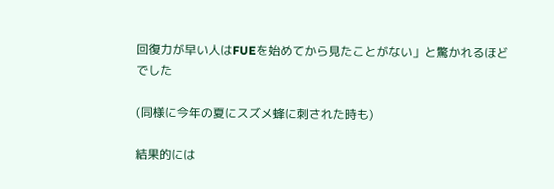回復力が早い人はFUEを始めてから見たことがない」と驚かれるほどでした

(同様に今年の夏にスズメ蜂に刺された時も)

結果的には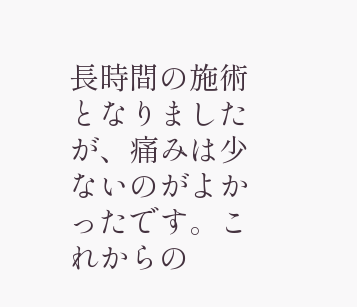長時間の施術となりましたが、痛みは少ないのがよかったです。これからの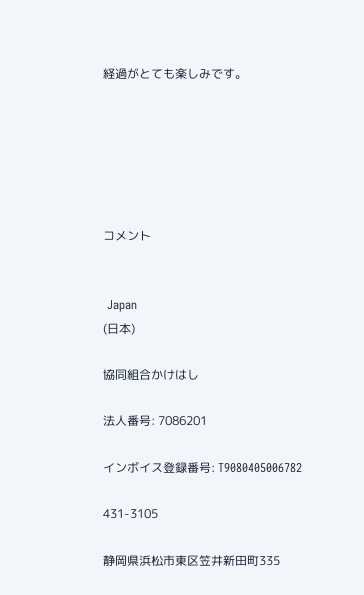経過がとても楽しみです。






コメント


 Japan
(日本)

協同組合かけはし

法人番号: 7086201

インボイス登録番号: T9080405006782

431-3105

静岡県浜松市東区笠井新田町335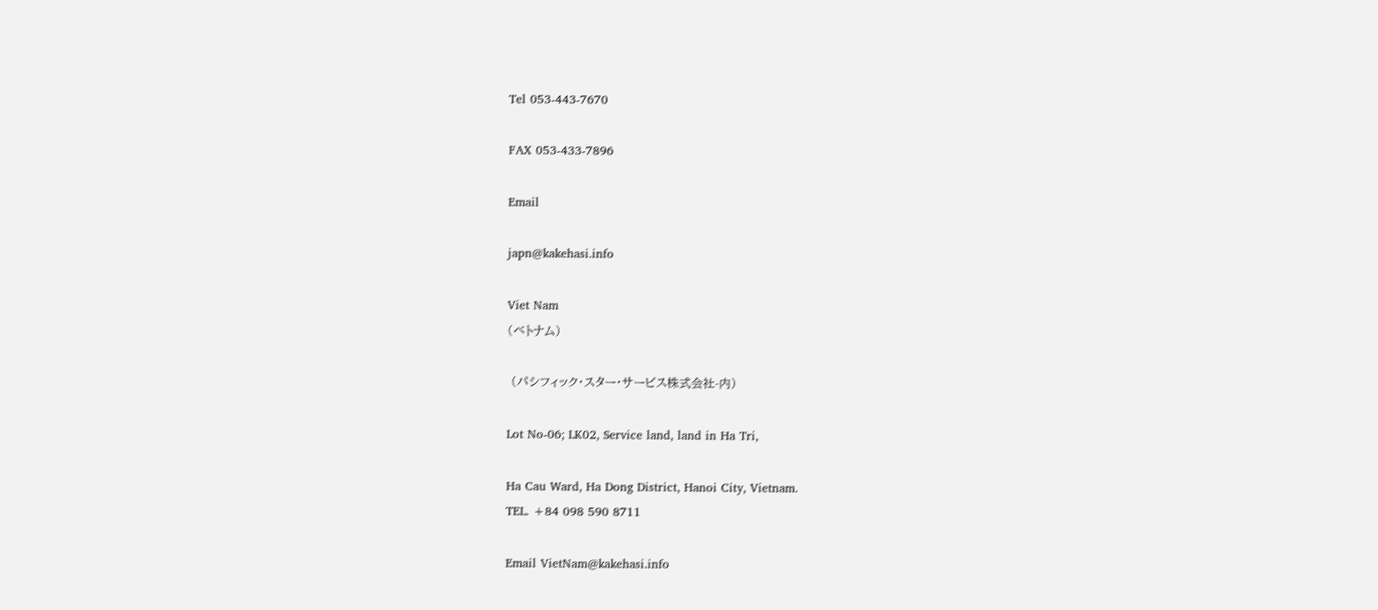Tel 053-443-7670

FAX 053-433-7896

Email

japn@kakehasi.info

Viet Nam
(ベトナム)

 (パシフィック・スター・サービス株式会社-内)

Lot No-06; LK02, Service land, land in Ha Tri,

Ha Cau Ward, Ha Dong District, Hanoi City, Vietnam.
TEL. +84 098 590 8711

Email VietNam@kakehasi.info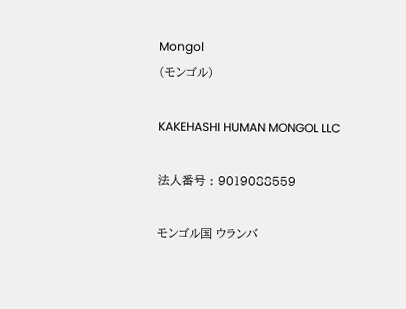Mongol
(モンゴル)

KAKEHASHI HUMAN MONGOL LLC

法人番号 : 9019088559

モンゴル国 ウランバ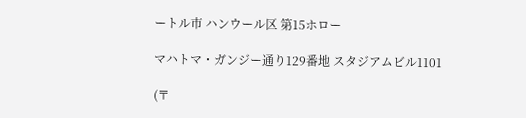ートル市 ハンウール区 第15ホロー

マハトマ・ガンジー通り129番地 スタジアムビル1101

(〒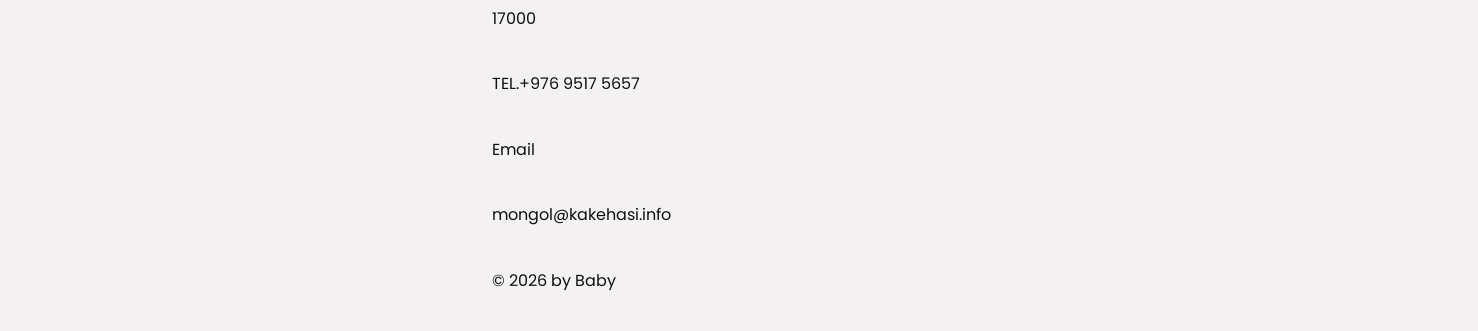17000

TEL.+976 9517 5657

Email

mongol@kakehasi.info

© 2026 by Baby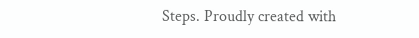Steps. Proudly created with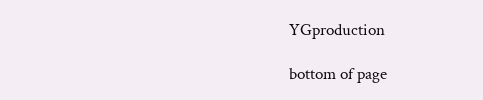YGproduction

bottom of page